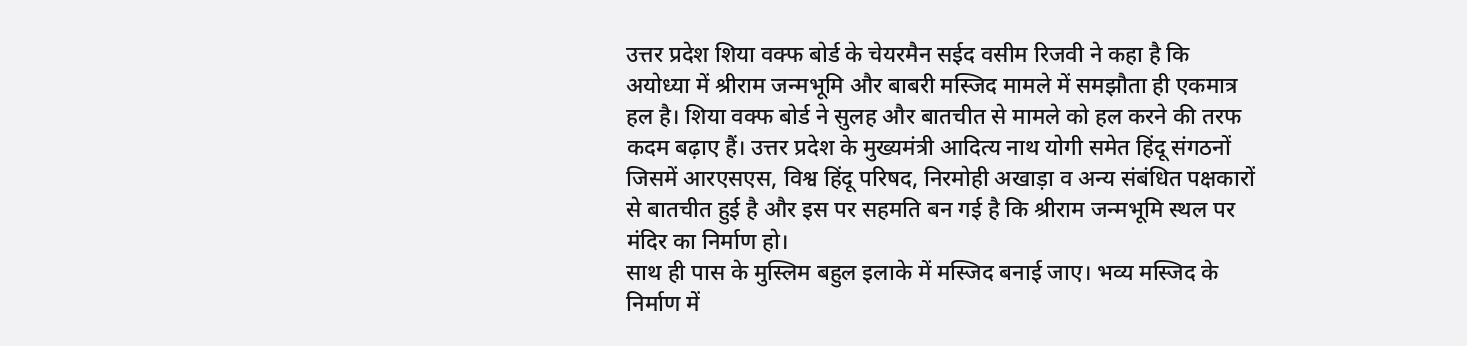उत्तर प्रदेश शिया वक्फ बोर्ड के चेयरमैन सईद वसीम रिजवी ने कहा है कि अयोध्या में श्रीराम जन्मभूमि और बाबरी मस्जिद मामले में समझौता ही एकमात्र हल है। शिया वक्फ बोर्ड ने सुलह और बातचीत से मामले को हल करने की तरफ कदम बढ़ाए हैं। उत्तर प्रदेश के मुख्यमंत्री आदित्य नाथ योगी समेत हिंदू संगठनों जिसमें आरएसएस, विश्व हिंदू परिषद, निरमोही अखाड़ा व अन्य संबंधित पक्षकारों से बातचीत हुई है और इस पर सहमति बन गई है कि श्रीराम जन्मभूमि स्थल पर मंदिर का निर्माण हो।
साथ ही पास के मुस्लिम बहुल इलाके में मस्जिद बनाई जाए। भव्य मस्जिद के निर्माण में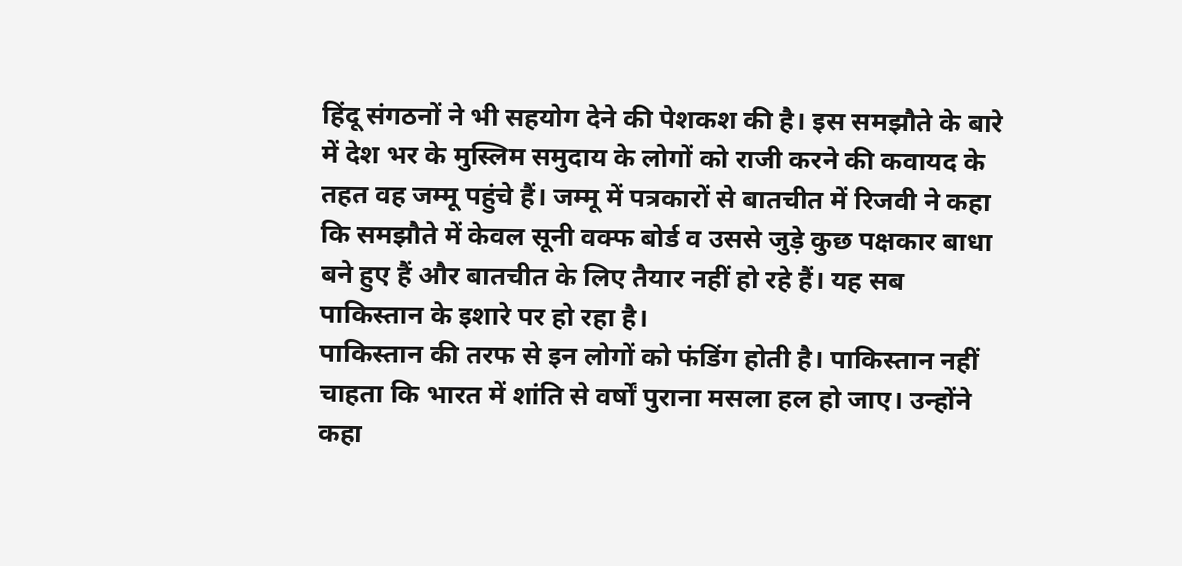हिंदू संगठनों ने भी सहयोग देने की पेशकश की है। इस समझौते के बारे में देश भर के मुस्लिम समुदाय के लोगों को राजी करने की कवायद के तहत वह जम्मू पहुंचे हैं। जम्मू में पत्रकारों से बातचीत में रिजवी ने कहा कि समझौते में केवल सूनी वक्फ बोर्ड व उससे जुड़े कुछ पक्षकार बाधा बने हुए हैं और बातचीत के लिए तैयार नहीं हो रहे हैं। यह सब पाकिस्तान के इशारे पर हो रहा है।
पाकिस्तान की तरफ से इन लोगों को फंडिंग होती है। पाकिस्तान नहीं चाहता कि भारत में शांति से वर्षों पुराना मसला हल हो जाए। उन्होंने कहा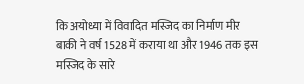कि अयोध्या में विवादित मस्जिद का निर्माण मीर बाकी ने वर्ष 1528 में कराया था और 1946 तक इस मस्जिद के सारे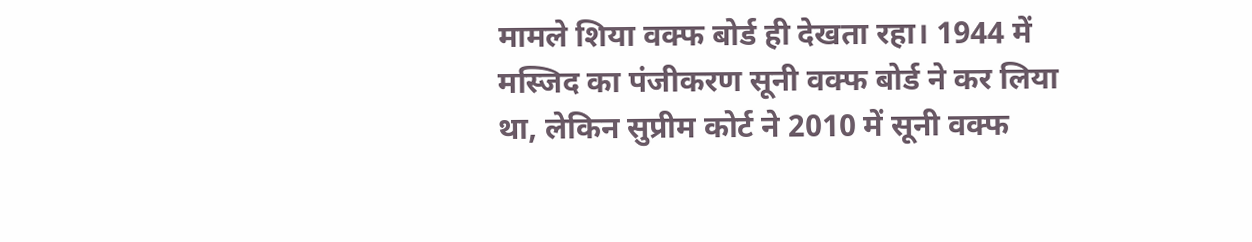मामले शिया वक्फ बोर्ड ही देखता रहा। 1944 में मस्जिद का पंजीकरण सूनी वक्फ बोर्ड ने कर लिया था, लेकिन सुप्रीम कोर्ट ने 2010 में सूनी वक्फ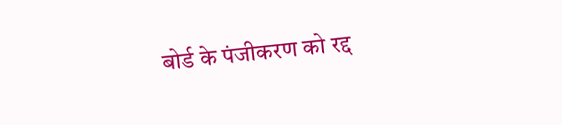बोर्ड के पंजीकरण को रद्द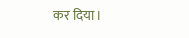कर दिया।